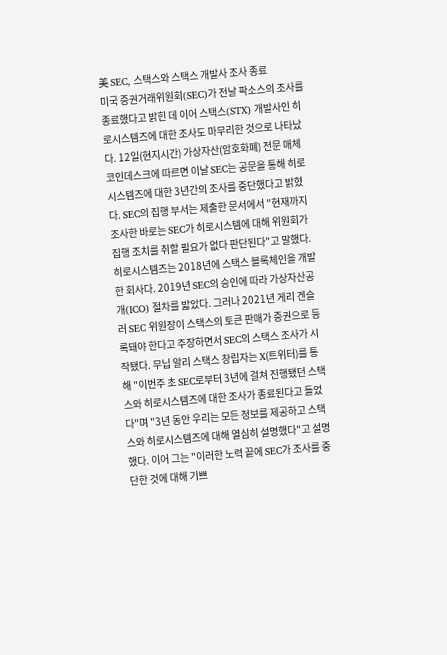美 SEC, 스택스와 스택스 개발사 조사 종료
미국 증권거래위원회(SEC)가 전날 팍소스의 조사를 종료했다고 밝힌 데 이어 스택스(STX) 개발사인 히로시스템즈에 대한 조사도 마무리한 것으로 나타났다. 12일(현지시간) 가상자산(암호화폐) 전문 매체 코인데스크에 따르면 이날 SEC는 공문을 통해 히로시스템즈에 대한 3년간의 조사를 중단했다고 밝혔다. SEC의 집행 부서는 제출한 문서에서 "현재까지 조사한 바로는 SEC가 히로시스템에 대해 위원회가 집행 조치를 취할 필요가 없다 판단된다"고 말했다. 히로시스템즈는 2018년에 스택스 블록체인을 개발한 회사다. 2019년 SEC의 승인에 따라 가상자산공개(ICO) 절차를 밟았다. 그러나 2021년 게리 겐슬러 SEC 위원장이 스택스의 토큰 판매가 증권으로 등록돼야 한다고 주장하면서 SEC의 스택스 조사가 시작됐다. 무닙 알리 스택스 창립자는 X(트위터)를 통해 "이번주 초 SEC로부터 3년에 걸쳐 진행됐던 스택스와 히로시스템즈에 대한 조사가 종료된다고 들었다"며 "3년 동안 우리는 모든 정보를 제공하고 스택스와 히로시스템즈에 대해 열심히 설명했다"고 설명했다. 이어 그는 "이러한 노력 끝에 SEC가 조사를 중단한 것에 대해 기쁘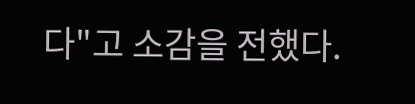다"고 소감을 전했다.